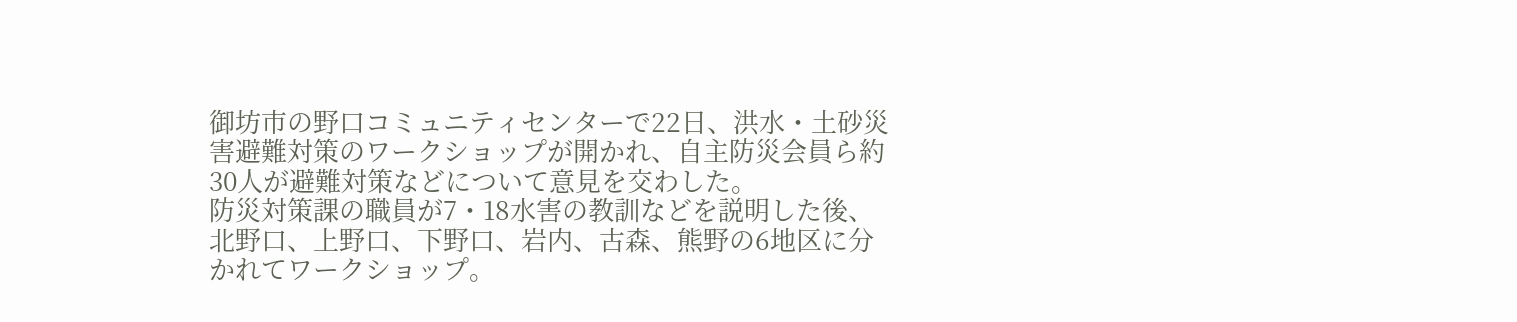御坊市の野口コミュニティセンターで22日、洪水・土砂災害避難対策のワークショップが開かれ、自主防災会員ら約30人が避難対策などについて意見を交わした。
防災対策課の職員が7・18水害の教訓などを説明した後、北野口、上野口、下野口、岩内、古森、熊野の6地区に分かれてワークショップ。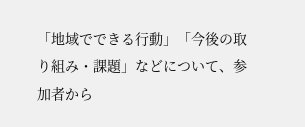「地域でできる行動」「今後の取り組み・課題」などについて、参加者から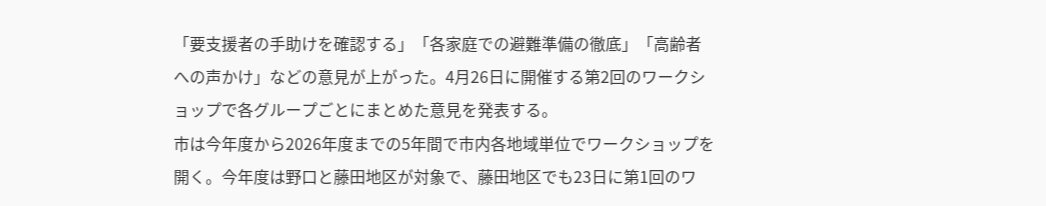「要支援者の手助けを確認する」「各家庭での避難準備の徹底」「高齢者への声かけ」などの意見が上がった。4月26日に開催する第2回のワークショップで各グループごとにまとめた意見を発表する。
市は今年度から2026年度までの5年間で市内各地域単位でワークショップを開く。今年度は野口と藤田地区が対象で、藤田地区でも23日に第1回のワ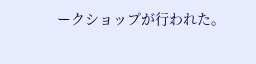ークショップが行われた。